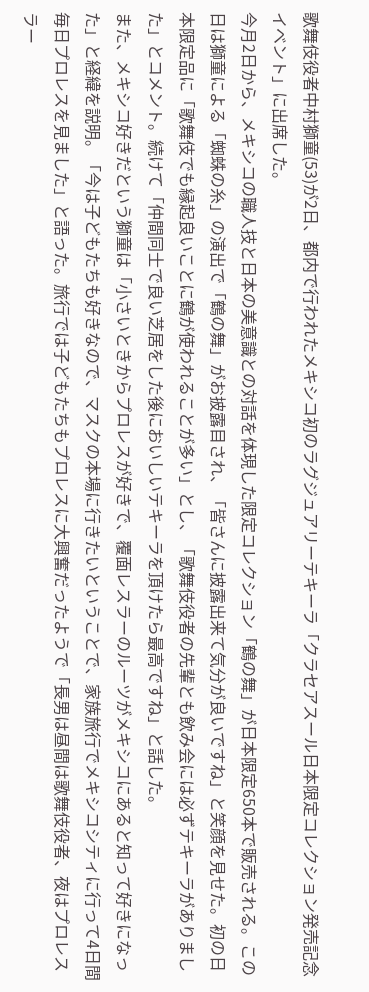歌舞伎役者中村獅童(53)が2日、都内で行われたメキシコ初のラグジュアリーテキーラ「クラセアスール日本限定コレクション発売記念イベント」に出席した。
今月2日から、メキシコの職人技と日本の美意識との対話を体現した限定コレクション「鶴の舞」が日本限定650本で販売される。この日は獅童による「蜘蛛の糸」の演出で「鶴の舞」がお披露目され、「皆さんに披露出来て気分が良いですね」と笑顔を見せた。初の日本限定品に「歌舞伎でも縁起良いことに鶴が使われることが多い」とし、「歌舞伎役者の先輩とも飲み会には必ずテキーラがありました」とコメント。続けて「仲間同士で良い芝居をした後においしいテキーラを頂けたら最高ですね」と話した。
また、メキシコ好きだという獅童は「小さいときからプロレスが好きで、覆面レスラーのルーツがメキシコにあると知って好きになった」と経緯を説明。「今は子どもたちも好きなので、マスクの本場に行きたいということで、家族旅行でメキシコシティに行って4日間毎日プロレスを見ました」と語った。旅行では子どもたちもプロレスに大興奮だったようで「長男は昼間は歌舞伎役者、夜はプロレスラー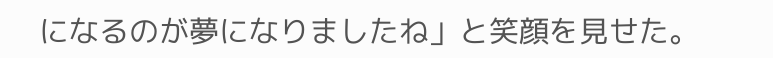になるのが夢になりましたね」と笑顔を見せた。